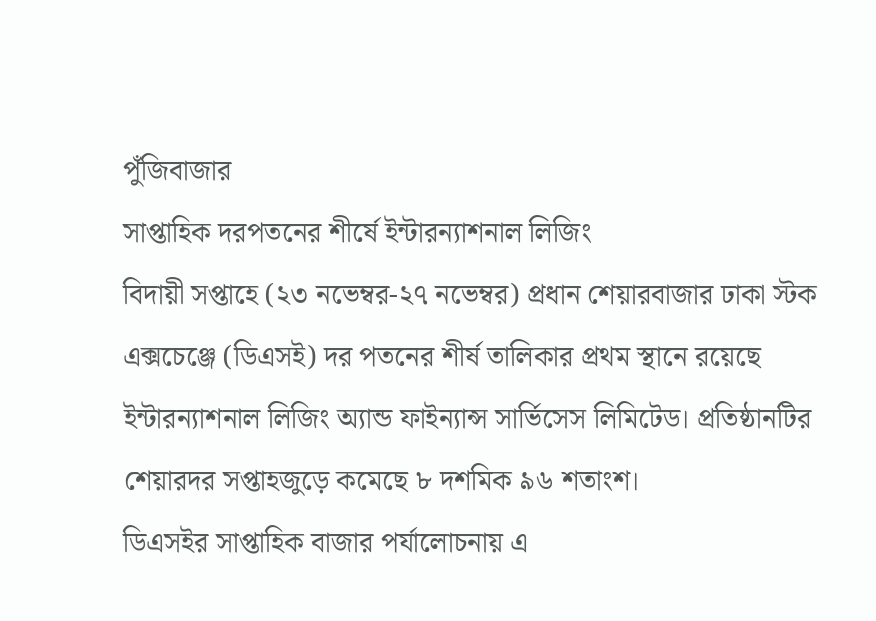পুঁজিবাজার
সাপ্তাহিক দরপতনের শীর্ষে ইন্টারন্যাশনাল লিজিং
বিদায়ী সপ্তাহে (২৩ নভেম্বর-২৭ নভেম্বর) প্রধান শেয়ারবাজার ঢাকা স্টক এক্সচেঞ্জে (ডিএসই) দর পতনের শীর্ষ তালিকার প্রথম স্থানে রয়েছে ইন্টারন্যাশনাল লিজিং অ্যান্ড ফাইন্যান্স সার্ভিসেস লিমিটেড। প্রতিষ্ঠানটির শেয়ারদর সপ্তাহজুড়ে কমেছে ৮ দশমিক ৯৬ শতাংশ।
ডিএসইর সাপ্তাহিক বাজার পর্যালোচনায় এ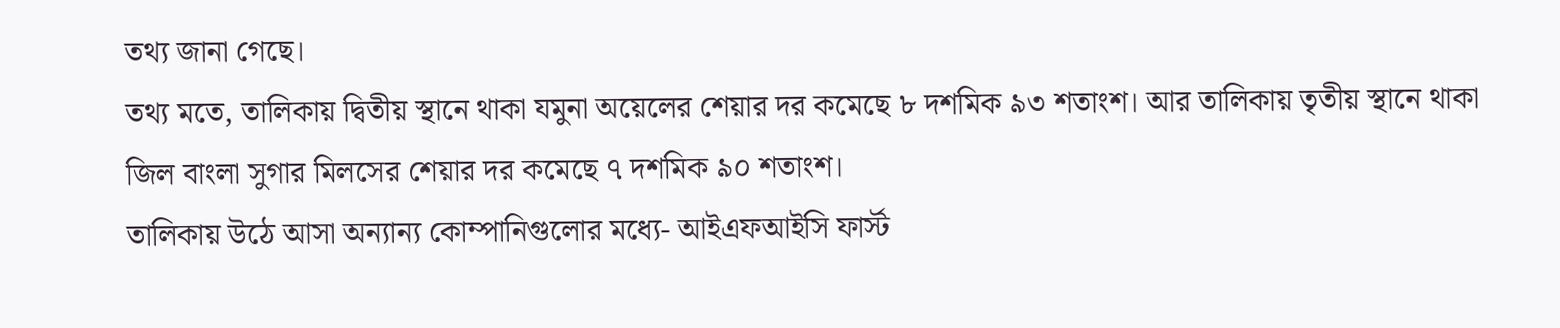তথ্য জানা গেছে।
তথ্য মতে, তালিকায় দ্বিতীয় স্থানে থাকা যমুনা অয়েলের শেয়ার দর কমেছে ৮ দশমিক ৯৩ শতাংশ। আর তালিকায় তৃতীয় স্থানে থাকা জিল বাংলা সুগার মিলসের শেয়ার দর কমেছে ৭ দশমিক ৯০ শতাংশ।
তালিকায় উঠে আসা অন্যান্য কোম্পানিগুলোর মধ্যে- আইএফআইসি ফার্স্ট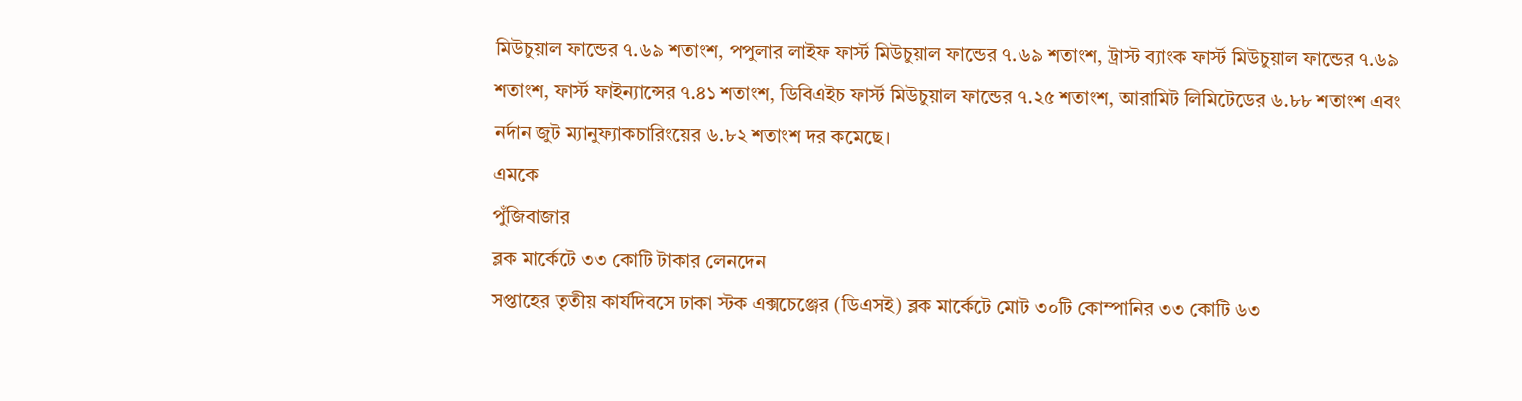মিউচুয়াল ফান্ডের ৭.৬৯ শতাংশ, পপুলার লাইফ ফার্স্ট মিউচুয়াল ফান্ডের ৭.৬৯ শতাংশ, ট্রাস্ট ব্যাংক ফার্স্ট মিউচুয়াল ফান্ডের ৭.৬৯ শতাংশ, ফার্স্ট ফাইন্যান্সের ৭.৪১ শতাংশ, ডিবিএইচ ফার্স্ট মিউচুয়াল ফান্ডের ৭.২৫ শতাংশ, আরামিট লিমিটেডের ৬.৮৮ শতাংশ এবং নর্দান জুট ম্যানুফ্যাকচারিংয়ের ৬.৮২ শতাংশ দর কমেছে।
এমকে
পুঁজিবাজার
ব্লক মার্কেটে ৩৩ কোটি টাকার লেনদেন
সপ্তাহের তৃতীয় কার্যদিবসে ঢাকা স্টক এক্সচেঞ্জের (ডিএসই) ব্লক মার্কেটে মোট ৩০টি কোম্পানির ৩৩ কোটি ৬৩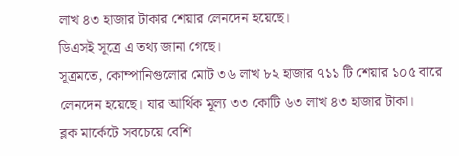লাখ ৪৩ হাজার টাকার শেয়ার লেনদেন হয়েছে।
ডিএসই সূত্রে এ তথ্য জানা গেছে।
সূত্রমতে, কোম্পানিগুলোর মোট ৩৬ লাখ ৮২ হাজার ৭১১ টি শেয়ার ১০৫ বারে লেনদেন হয়েছে। যার আর্থিক মূল্য ৩৩ কোটি ৬৩ লাখ ৪৩ হাজার টাকা।
ব্লক মার্কেটে সবচেয়ে বেশি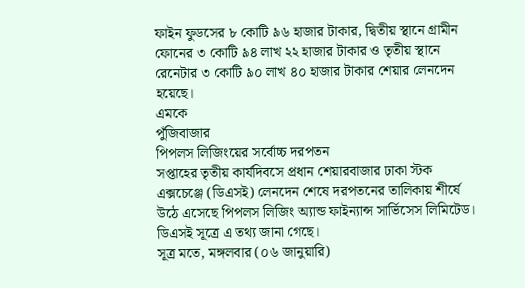ফাইন ফুডসের ৮ কোটি ৯৬ হাজার টাকার, দ্বিতীয় স্থানে গ্রামীন ফোনের ৩ কোটি ৯৪ লাখ ২২ হাজার টাকার ও তৃতীয় স্থানে রেনেটার ৩ কোটি ৯০ লাখ ৪০ হাজার টাকার শেয়ার লেনদেন হয়েছে।
এমকে
পুঁজিবাজার
পিপলস লিজিংয়ের সর্বোচ্চ দরপতন
সপ্তাহের তৃতীয় কার্যদিবসে প্রধান শেয়ারবাজার ঢাকা স্টক এক্সচেঞ্জে (ডিএসই) লেনদেন শেষে দরপতনের তালিকায় শীর্ষে উঠে এসেছে পিপলস লিজিং অ্যান্ড ফাইন্যান্স সার্ভিসেস লিমিটেড। ডিএসই সূত্রে এ তথ্য জানা গেছে।
সূত্র মতে, মঙ্গলবার (০৬ জানুয়ারি)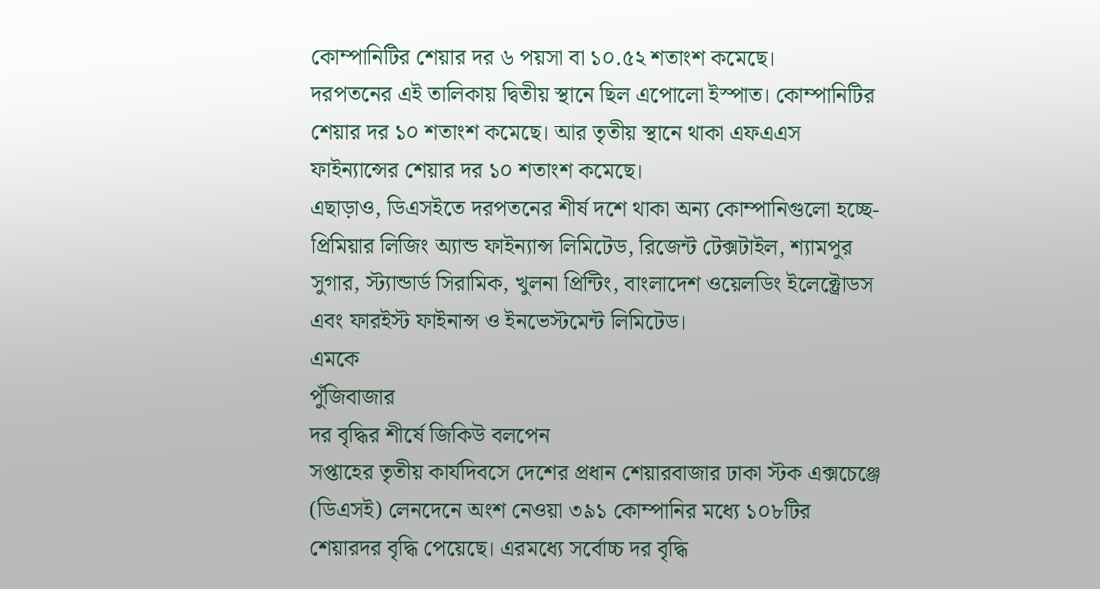কোম্পানিটির শেয়ার দর ৬ পয়সা বা ১০.৫২ শতাংশ কমেছে।
দরপতনের এই তালিকায় দ্বিতীয় স্থানে ছিল এপোলো ইস্পাত। কোম্পানিটির শেয়ার দর ১০ শতাংশ কমেছে। আর তৃতীয় স্থানে থাকা এফএএস ফাইন্যান্সের শেয়ার দর ১০ শতাংশ কমেছে।
এছাড়াও, ডিএসইতে দরপতনের শীর্ষ দশে থাকা অন্য কোম্পানিগুলো হচ্ছে- প্রিমিয়ার লিজিং অ্যান্ড ফাইন্যান্স লিমিটেড, রিজেন্ট টেক্সটাইল, শ্যামপুর সুগার, স্ট্যান্ডার্ড সিরামিক, খুলনা প্রিন্টিং, বাংলাদেশ ওয়েলডিং ইলেক্ট্রোডস এবং ফারইস্ট ফাইনান্স ও ইনভেস্টমেন্ট লিমিটেড।
এমকে
পুঁজিবাজার
দর বৃদ্ধির শীর্ষে জিকিউ বলপেন
সপ্তাহের তৃতীয় কার্যদিবসে দেশের প্রধান শেয়ারবাজার ঢাকা স্টক এক্সচেঞ্জে (ডিএসই) লেনদেনে অংশ নেওয়া ৩৯১ কোম্পানির মধ্যে ১০৮টির শেয়ারদর বৃদ্ধি পেয়েছে। এরমধ্যে সর্বোচ্চ দর বৃদ্ধি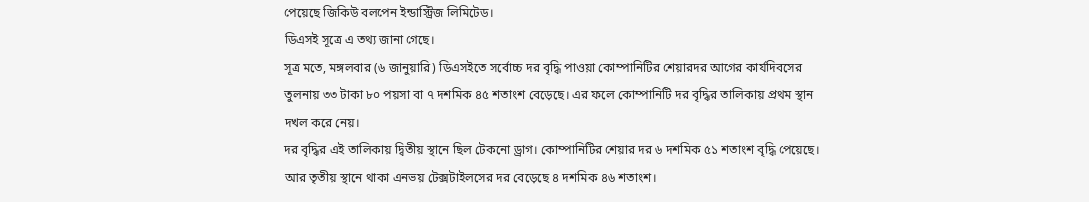পেয়েছে জিকিউ বলপেন ইন্ডাস্ট্রিজ লিমিটেড।
ডিএসই সূত্রে এ তথ্য জানা গেছে।
সূত্র মতে, মঙ্গলবার (৬ জানুয়ারি) ডিএসইতে সর্বোচ্চ দর বৃদ্ধি পাওয়া কোম্পানিটির শেয়ারদর আগের কার্যদিবসের তুলনায় ৩৩ টাকা ৮০ পয়সা বা ৭ দশমিক ৪৫ শতাংশ বেড়েছে। এর ফলে কোম্পানিটি দর বৃদ্ধির তালিকায় প্রথম স্থান দখল করে নেয়।
দর বৃদ্ধির এই তালিকায় দ্বিতীয় স্থানে ছিল টেকনো ড্রাগ। কোম্পানিটির শেয়ার দর ৬ দশমিক ৫১ শতাংশ বৃদ্ধি পেয়েছে। আর তৃতীয় স্থানে থাকা এনভয় টেক্সটাইলসের দর বেড়েছে ৪ দশমিক ৪৬ শতাংশ।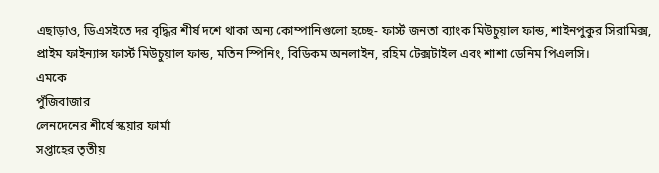এছাড়াও, ডিএসইতে দর বৃদ্ধির শীর্ষ দশে থাকা অন্য কোম্পানিগুলো হচ্ছে- ফার্স্ট জনতা ব্যাংক মিউচুয়াল ফান্ড, শাইনপুকুর সিরামিক্স, প্রাইম ফাইন্যান্স ফার্স্ট মিউচুয়াল ফান্ড, মতিন স্পিনিং, বিডিকম অনলাইন, রহিম টেক্সটাইল এবং শাশা ডেনিম পিএলসি।
এমকে
পুঁজিবাজার
লেনদেনের শীর্ষে স্কয়ার ফার্মা
সপ্তাহের তৃতীয়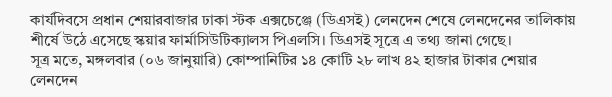কার্যদিবসে প্রধান শেয়ারবাজার ঢাকা স্টক এক্সচেঞ্জে (ডিএসই) লেনদেন শেষে লেনদেনের তালিকায় শীর্ষে উঠে এসেছে স্কয়ার ফার্মাসিউটিক্যালস পিএলসি। ডিএসই সূত্রে এ তথ্য জানা গেছে।
সূত্র মতে, মঙ্গলবার (০৬ জানুয়ারি) কোম্পানিটির ১৪ কোটি ২৮ লাখ ৪২ হাজার টাকার শেয়ার লেনদেন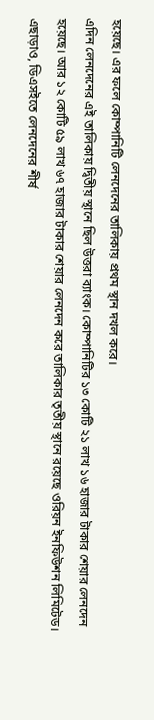হয়েছে। এর ফলে কোম্পানিটি লেনদেনের তালিকায় প্রথম স্থান দখল করে।
এদিন লেনদেনের এই তালিকায় দ্বিতীয় স্থানে ছিল উত্তরা ব্যাংক। কোম্পানিটির ১৩ কোটি ২১ লাখ ১৬ হাজার টাকার শেয়ার লেনদেন হয়েছে। আর ১২ কোটি ৫৯ লাখ ৬৭ হাজার টাকার শেয়ার লেনদেন করে তালিকার তৃতীয় স্থানে রয়েছে ওরিয়ন ইনফিউশন লিমিটেড।
এছাড়াও, ডিএসইতে লেনদেনের শীর্ষ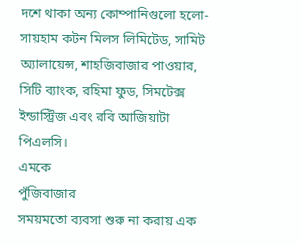দশে থাকা অন্য কোম্পানিগুলো হলো- সায়হাম কটন মিলস লিমিটেড, সামিট অ্যালায়েন্স, শাহজিবাজার পাওয়ার, সিটি ব্যাংক, রহিমা ফুড, সিমটেক্স ইন্ডাস্ট্রিজ এবং রবি আজিয়াটা পিএলসি।
এমকে
পুঁজিবাজার
সময়মতো ব্যবসা শুরু না করায় এক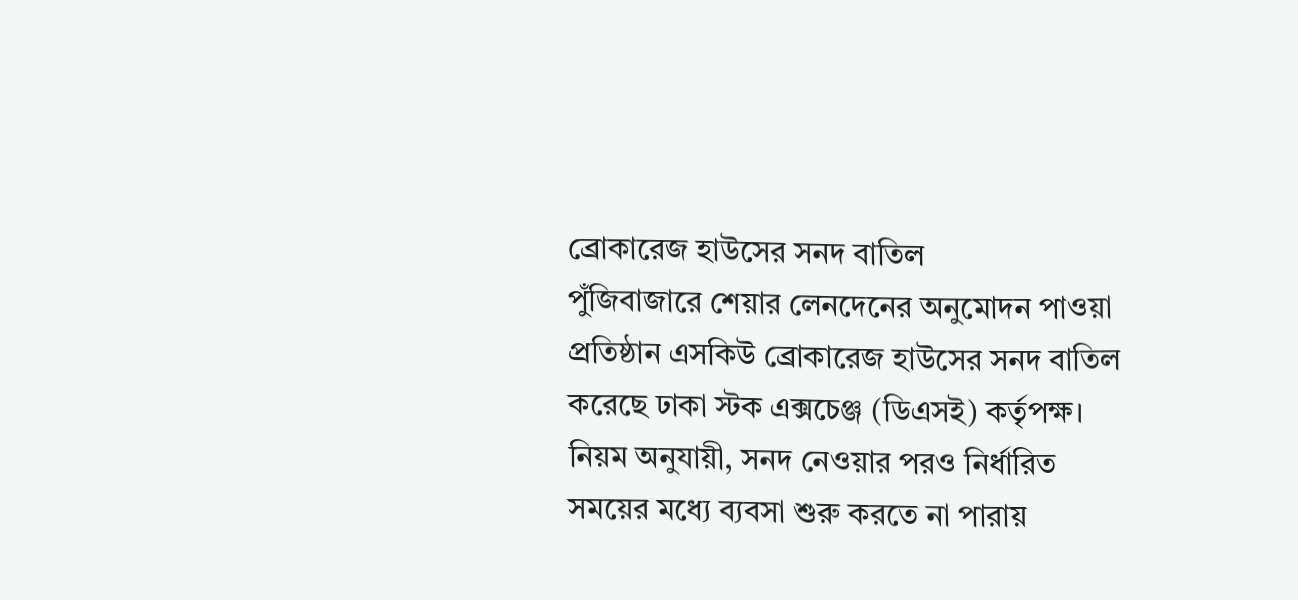ব্রোকারেজ হাউসের সনদ বাতিল
পুঁজিবাজারে শেয়ার লেনদেনের অনুমোদন পাওয়া প্রতিষ্ঠান এসকিউ ব্রোকারেজ হাউসের সনদ বাতিল করেছে ঢাকা স্টক এক্সচেঞ্জ (ডিএসই) কর্তৃপক্ষ। নিয়ম অনুযায়ী, সনদ নেওয়ার পরও নির্ধারিত সময়ের মধ্যে ব্যবসা শুরু করতে না পারায়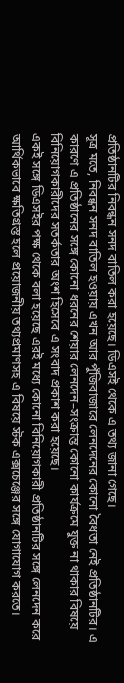প্রতিষ্ঠানটির নিবন্ধন সনদ বাতিল করা হয়েছে। ডিএসই থেকে এ তথ্য জানা গেছে।
সূত্র মতে, নিবন্ধন সনদ বাতিল হওয়ায় এখন আর পুঁজিবাজারে লেনদেনের কোনো বৈধতা নেই প্রতিষ্ঠানটির। এ কারণে এ প্রতিষ্ঠানের সঙ্গে কোনো ধরনের শেয়ার লেনদেন–সংক্রান্ত কোনো কার্যক্রমে যুক্ত না থাকার বিষয়ে বিনিয়োগকারীদের সতর্কতার অংশ হিসেবে এ সংবাদ প্রকাশ করা হয়েছে।
একই সঙ্গে ডিএসইর পক্ষ থেকে বলা হয়েছে এরই মধ্যে কোনো বিনিয়োগকারী প্রতিষ্ঠানটির সঙ্গে লেনদেন করে আর্থিকভাবে ক্ষতিগ্রস্ত হলে প্রয়োজনীয় তথ্যপ্রমাণসহ এ বিষয়ে স্টক এক্সচেঞ্জের সঙ্গে যোগাযোগ করতে।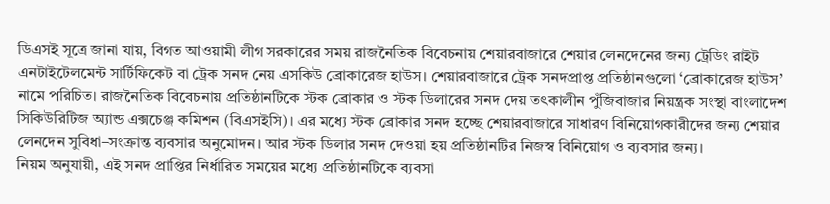ডিএসই সূত্রে জানা যায়, বিগত আওয়ামী লীগ সরকারের সময় রাজনৈতিক বিবেচনায় শেয়ারবাজারে শেয়ার লেনদেনের জন্য ট্রেডিং রাইট এনটাইটেলমেন্ট সার্টিফিকেট বা ট্রেক সনদ নেয় এসকিউ ব্রোকারেজ হাউস। শেয়ারবাজারে ট্রেক সনদপ্রাপ্ত প্রতিষ্ঠানগুলো ‘ব্রোকারেজ হাউস’ নামে পরিচিত। রাজনৈতিক বিবেচনায় প্রতিষ্ঠানটিকে স্টক ব্রোকার ও স্টক ডিলারের সনদ দেয় তৎকালীন পুঁজিবাজার নিয়ন্ত্রক সংস্থা বাংলাদেশ সিকিউরিটিজ অ্যান্ড এক্সচেঞ্জ কমিশন (বিএসইসি)। এর মধ্যে স্টক ব্রোকার সনদ হচ্ছে শেয়ারবাজারে সাধারণ বিনিয়োগকারীদের জন্য শেয়ার লেনদেন সুবিধা–সংক্রান্ত ব্যবসার অনুমোদন। আর স্টক ডিলার সনদ দেওয়া হয় প্রতিষ্ঠানটির নিজস্ব বিনিয়োগ ও ব্যবসার জন্য।
নিয়ম অনুযায়ী, এই সনদ প্রাপ্তির নির্ধারিত সময়ের মধ্যে প্রতিষ্ঠানটিকে ব্যবসা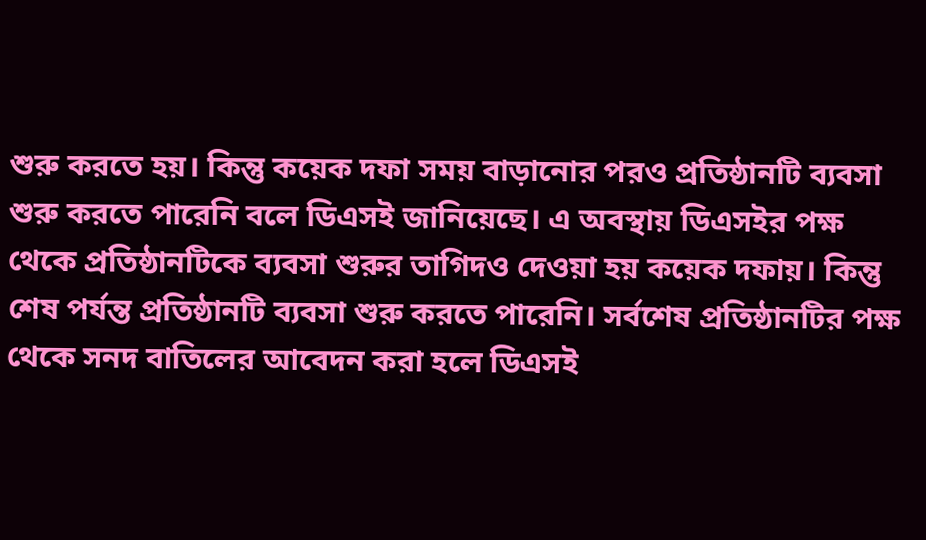শুরু করতে হয়। কিন্তু কয়েক দফা সময় বাড়ানোর পরও প্রতিষ্ঠানটি ব্যবসা শুরু করতে পারেনি বলে ডিএসই জানিয়েছে। এ অবস্থায় ডিএসইর পক্ষ থেকে প্রতিষ্ঠানটিকে ব্যবসা শুরুর তাগিদও দেওয়া হয় কয়েক দফায়। কিন্তু শেষ পর্যন্ত প্রতিষ্ঠানটি ব্যবসা শুরু করতে পারেনি। সর্বশেষ প্রতিষ্ঠানটির পক্ষ থেকে সনদ বাতিলের আবেদন করা হলে ডিএসই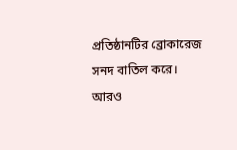প্রতিষ্ঠানটির ব্রোকারেজ সনদ বাতিল করে।
আরও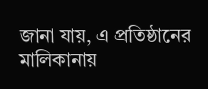জানা যায়, এ প্রতিষ্ঠানের মালিকানায়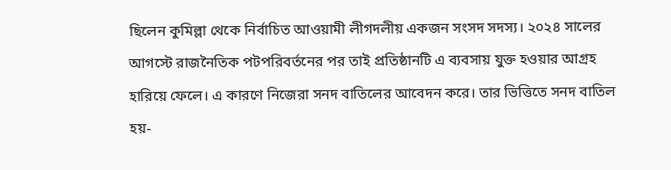ছিলেন কুমিল্লা থেকে নির্বাচিত আওয়ামী লীগদলীয় একজন সংসদ সদস্য। ২০২৪ সালের আগস্টে রাজনৈতিক পটপরিবর্তনের পর তাই প্রতিষ্ঠানটি এ ব্যবসায় যুক্ত হওয়ার আগ্রহ হারিয়ে ফেলে। এ কারণে নিজেরা সনদ বাতিলের আবেদন করে। তার ভিত্তিতে সনদ বাতিল হয়-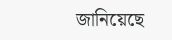জানিয়েছে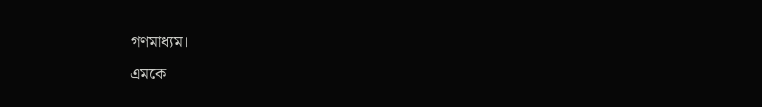গণমাধ্যম।
এমকে